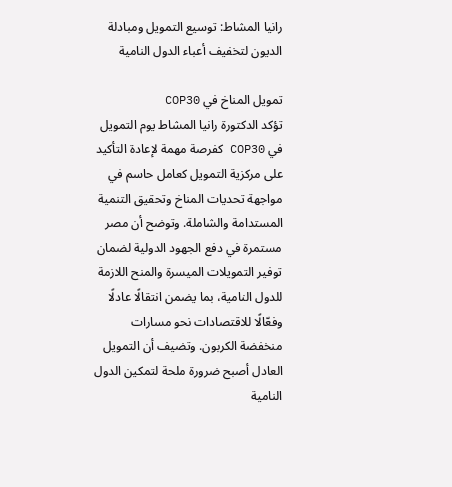رانيا المشاط: توسيع التمويل ومبادلة الديون لتخفيف أعباء الدول النامية

تمويل المناخ في COP30
تؤكد الدكتورة رانيا المشاط يوم التمويل في COP30 كفرصة مهمة لإعادة التأكيد على مركزية التمويل كعامل حاسم في مواجهة تحديات المناخ وتحقيق التنمية المستدامة والشاملة. وتوضح أن مصر مستمرة في دفع الجهود الدولية لضمان توفير التمويلات الميسرة والمنح اللازمة للدول النامية، بما يضمن انتقالًا عادلًا وفعّالًا للاقتصادات نحو مسارات منخفضة الكربون. وتضيف أن التمويل العادل أصبح ضرورة ملحة لتمكين الدول النامية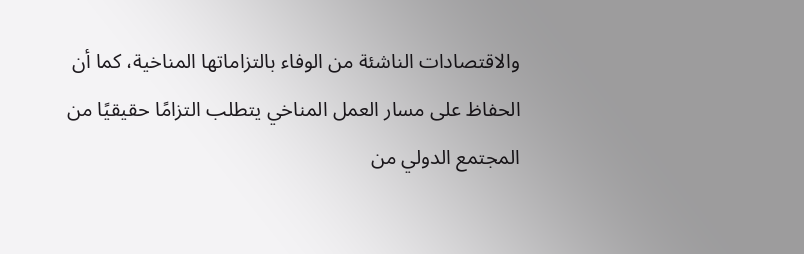والاقتصادات الناشئة من الوفاء بالتزاماتها المناخية، كما أن الحفاظ على مسار العمل المناخي يتطلب التزامًا حقيقيًا من المجتمع الدولي من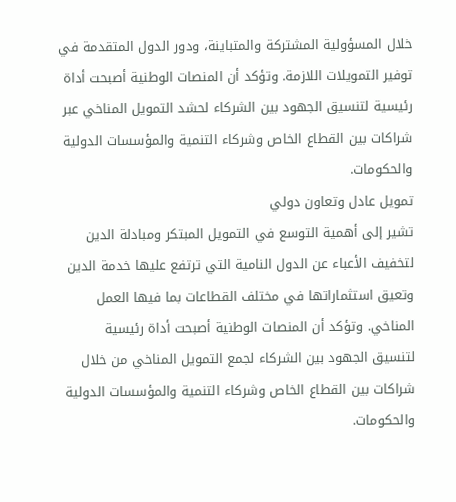خلال المسؤولية المشتركة والمتباينة، ودور الدول المتقدمة في توفير التمويلات اللازمة. وتؤكد أن المنصات الوطنية أصبحت أداة رئيسية لتنسيق الجهود بين الشركاء لحشد التمويل المناخي عبر شراكات بين القطاع الخاص وشركاء التنمية والمؤسسات الدولية والحكومات.
تمويل عادل وتعاون دولي
تشير إلى أهمية التوسع في التمويل المبتكر ومبادلة الدين لتخفيف الأعباء عن الدول النامية التي ترتفع عليها خدمة الدين وتعيق استثماراتها في مختلف القطاعات بما فيها العمل المناخي. وتؤكد أن المنصات الوطنية أصبحت أداة رئيسية لتنسيق الجهود بين الشركاء لجمع التمويل المناخي من خلال شراكات بين القطاع الخاص وشركاء التنمية والمؤسسات الدولية والحكومات.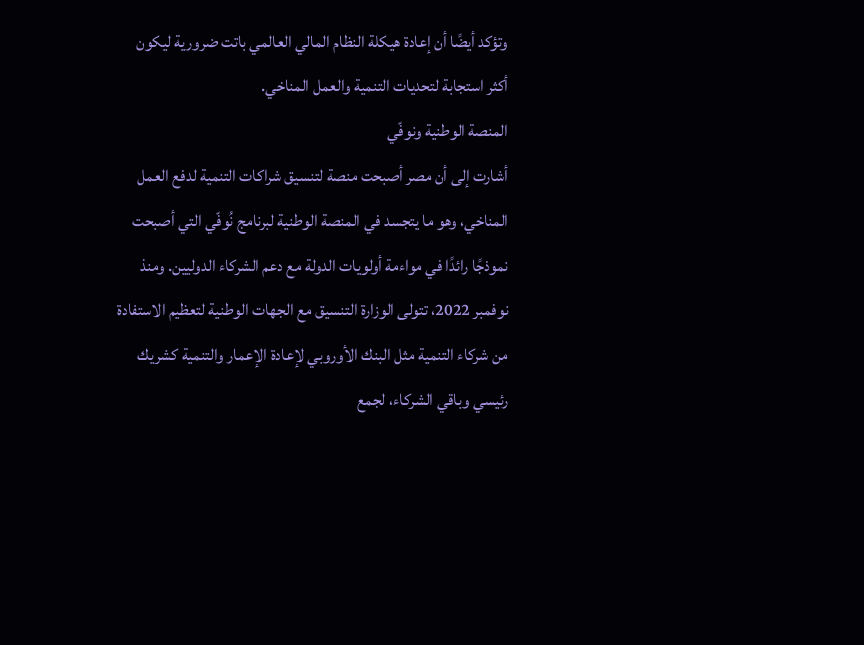وتؤكد أيضًا أن إعادة هيكلة النظام المالي العالمي باتت ضرورية ليكون أكثر استجابة لتحديات التنمية والعمل المناخي.
المنصة الوطنية ونوفّي
أشارت إلى أن مصر أصبحت منصة لتنسيق شراكات التنمية لدفع العمل المناخي، وهو ما يتجسد في المنصة الوطنية لبرنامج نُوفّي التي أصبحت نموذجًا رائدًا في مواءمة أولويات الدولة مع دعم الشركاء الدوليين. ومنذ نوفمبر 2022، تتولى الوزارة التنسيق مع الجهات الوطنية لتعظيم الاستفادة من شركاء التنمية مثل البنك الأوروبي لإعادة الإعمار والتنمية كشريك رئيسي وباقي الشركاء، لجمع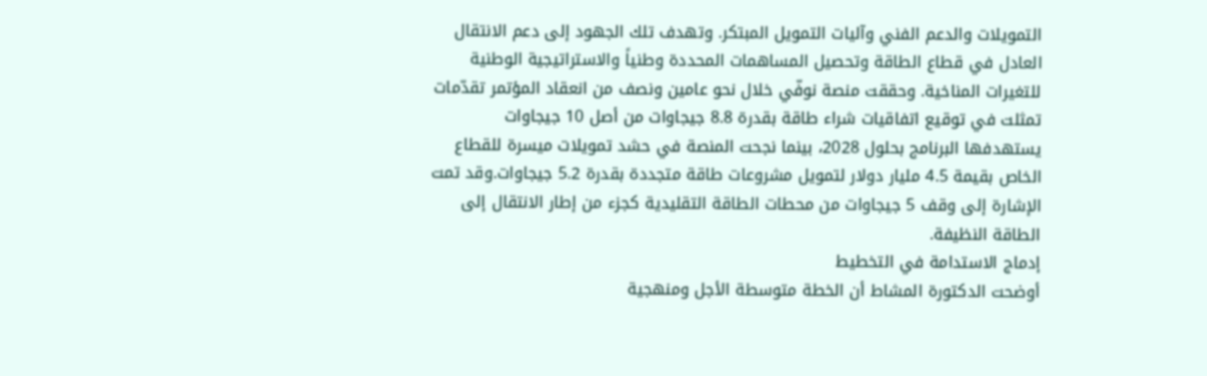التمويلات والدعم الفني وآليات التمويل المبتكر. وتهدف تلك الجهود إلى دعم الانتقال العادل في قطاع الطاقة وتحصيل المساهمات المحددة وطنياً والاستراتيجية الوطنية للتغيرات المناخية. وحققت منصة نوفّي خلال نحو عامين ونصف من انعقاد المؤتمر تقدّمات تمثلت في توقيع اتفاقيات شراء طاقة بقدرة 8.8 جيجاوات من أصل 10 جيجاوات يستهدفها البرنامج بحلول 2028، بينما نجحت المنصة في حشد تمويلات ميسرة للقطاع الخاص بقيمة 4.5 مليار دولار لتمويل مشروعات طاقة متجددة بقدرة 5.2 جيجاوات.وقد تمت الإشارة إلى وقف 5 جيجاوات من محطات الطاقة التقليدية كجزء من إطار الانتقال إلى الطاقة النظيفة.
إدماج الاستدامة في التخطيط
أوضحت الدكتورة المشاط أن الخطة متوسطة الأجل ومنهجية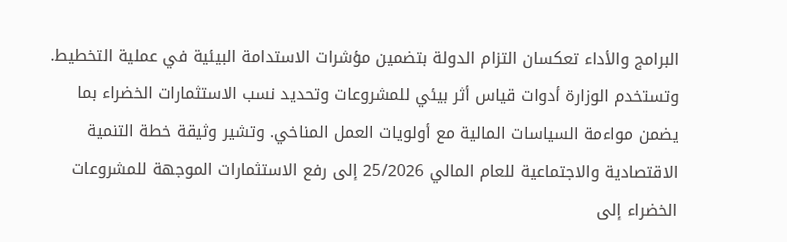البرامج والأداء تعكسان التزام الدولة بتضمين مؤشرات الاستدامة البيئية في عملية التخطيط. وتستخدم الوزارة أدوات قياس أثر بيئي للمشروعات وتحديد نسب الاستثمارات الخضراء بما يضمن مواءمة السياسات المالية مع أولويات العمل المناخي. وتشير وثيقة خطة التنمية الاقتصادية والاجتماعية للعام المالي 25/2026 إلى رفع الاستثمارات الموجهة للمشروعات الخضراء إلى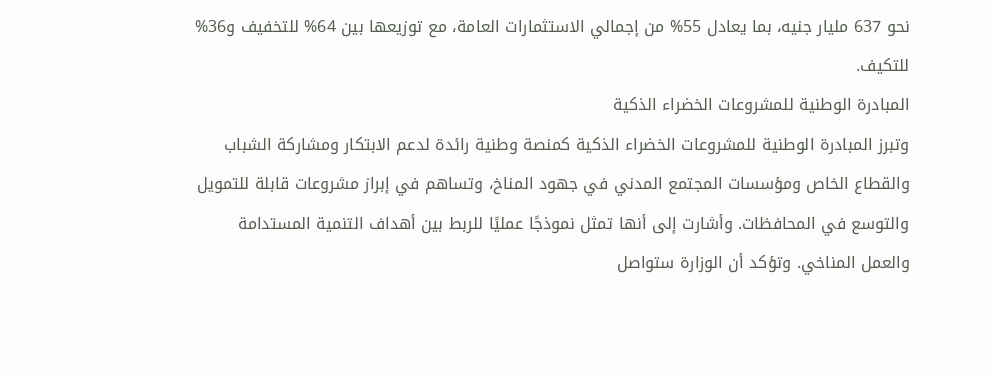نحو 637 مليار جنيه، بما يعادل 55% من إجمالي الاستثمارات العامة، مع توزيعها بين 64% للتخفيف و36% للتكيف.
المبادرة الوطنية للمشروعات الخضراء الذكية
وتبرز المبادرة الوطنية للمشروعات الخضراء الذكية كمنصة وطنية رائدة لدعم الابتكار ومشاركة الشباب والقطاع الخاص ومؤسسات المجتمع المدني في جهود المناخ، وتساهم في إبراز مشروعات قابلة للتمويل والتوسع في المحافظات. وأشارت إلى أنها تمثل نموذجًا عمليًا للربط بين أهداف التنمية المستدامة والعمل المناخي. وتؤكد أن الوزارة ستواصل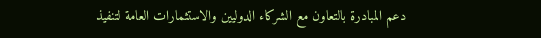دعم المبادرة بالتعاون مع الشركاء الدوليين والاستثمارات العامة لتنفيذ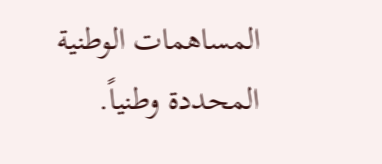المساهمات الوطنية المحددة وطنياً.